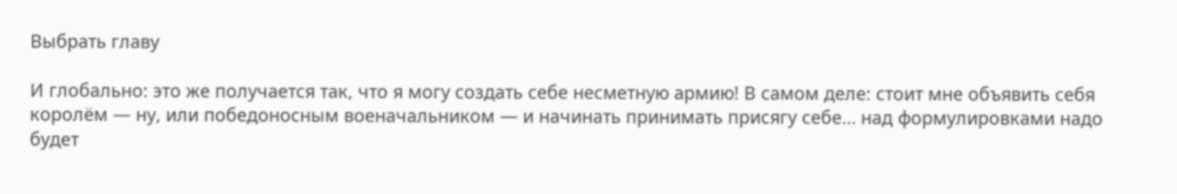Выбрать главу

И глобально: это же получается так, что я могу создать себе несметную армию! В самом деле: стоит мне объявить себя королём — ну, или победоносным военачальником — и начинать принимать присягу себе… над формулировками надо будет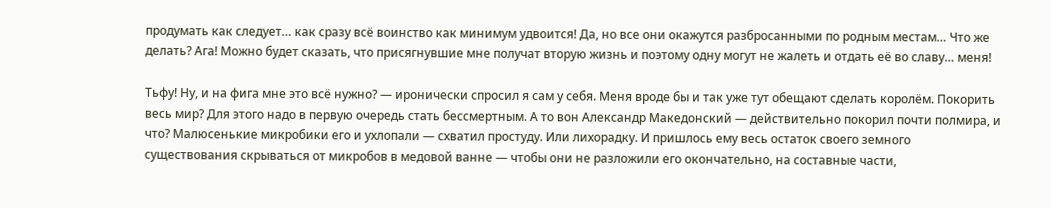продумать как следует… как сразу всё воинство как минимум удвоится! Да, но все они окажутся разбросанными по родным местам… Что же делать? Ага! Можно будет сказать, что присягнувшие мне получат вторую жизнь и поэтому одну могут не жалеть и отдать её во славу… меня!

Тьфу! Ну, и на фига мне это всё нужно? — иронически спросил я сам у себя. Меня вроде бы и так уже тут обещают сделать королём. Покорить весь мир? Для этого надо в первую очередь стать бессмертным. А то вон Александр Македонский — действительно покорил почти полмира, и что? Малюсенькие микробики его и ухлопали — схватил простуду. Или лихорадку. И пришлось ему весь остаток своего земного существования скрываться от микробов в медовой ванне — чтобы они не разложили его окончательно, на составные части,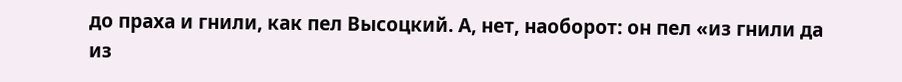до праха и гнили, как пел Высоцкий. А, нет, наоборот: он пел «из гнили да из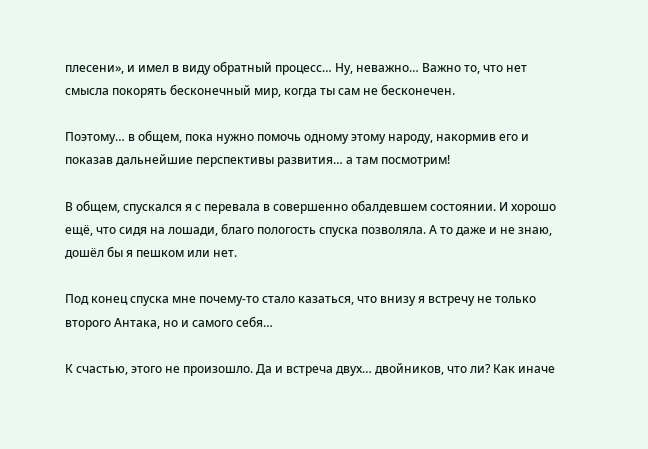плесени», и имел в виду обратный процесс… Ну, неважно… Важно то, что нет смысла покорять бесконечный мир, когда ты сам не бесконечен.

Поэтому… в общем, пока нужно помочь одному этому народу, накормив его и показав дальнейшие перспективы развития… а там посмотрим!

В общем, спускался я с перевала в совершенно обалдевшем состоянии. И хорошо ещё, что сидя на лошади, благо пологость спуска позволяла. А то даже и не знаю, дошёл бы я пешком или нет.

Под конец спуска мне почему-то стало казаться, что внизу я встречу не только второго Антака, но и самого себя…

К счастью, этого не произошло. Да и встреча двух… двойников, что ли? Как иначе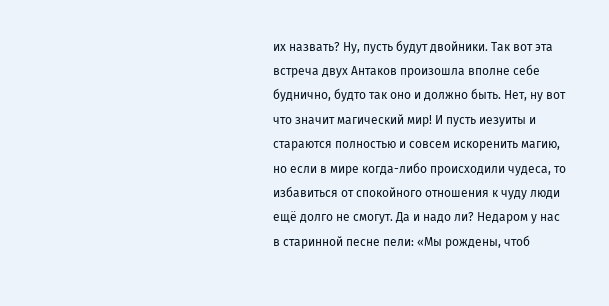их назвать? Ну, пусть будут двойники. Так вот эта встреча двух Антаков произошла вполне себе буднично, будто так оно и должно быть. Нет, ну вот что значит магический мир! И пусть иезуиты и стараются полностью и совсем искоренить магию, но если в мире когда-либо происходили чудеса, то избавиться от спокойного отношения к чуду люди ещё долго не смогут. Да и надо ли? Недаром у нас в старинной песне пели: «Мы рождены, чтоб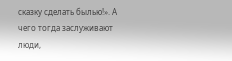сказку сделать былью!». А чего тогда заслуживают люди,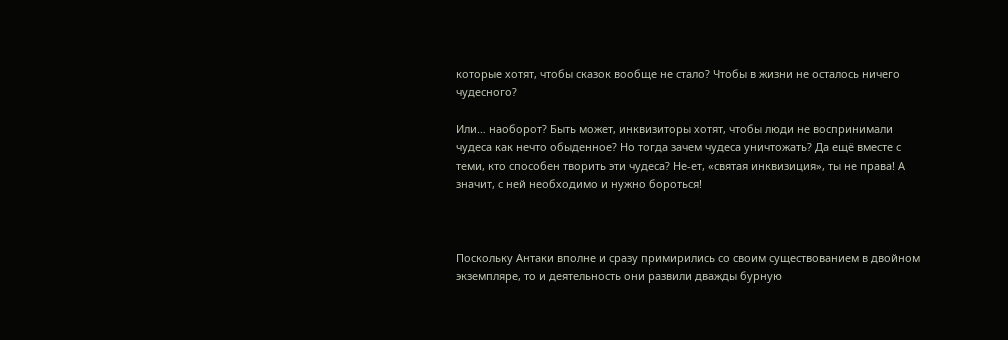которые хотят, чтобы сказок вообще не стало? Чтобы в жизни не осталось ничего чудесного?

Или… наоборот? Быть может, инквизиторы хотят, чтобы люди не воспринимали чудеса как нечто обыденное? Но тогда зачем чудеса уничтожать? Да ещё вместе с теми, кто способен творить эти чудеса? Не-ет, «святая инквизиция», ты не права! А значит, с ней необходимо и нужно бороться!



Поскольку Антаки вполне и сразу примирились со своим существованием в двойном экземпляре, то и деятельность они развили дважды бурную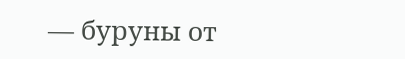— буруны от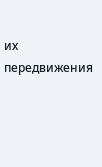их передвижения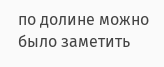по долине можно было заметить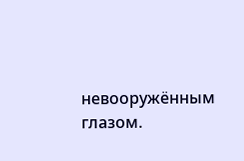невооружённым глазом.